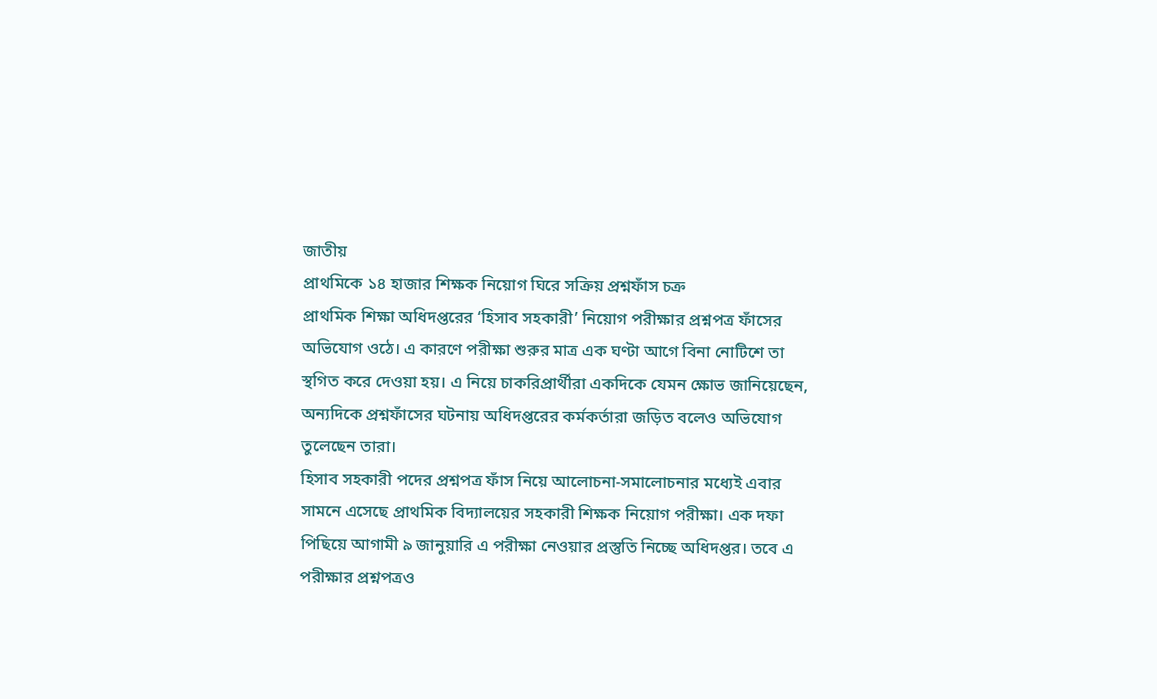জাতীয়
প্রাথমিকে ১৪ হাজার শিক্ষক নিয়োগ ঘিরে সক্রিয় প্রশ্নফাঁস চক্র
প্রাথমিক শিক্ষা অধিদপ্তরের ‘হিসাব সহকারী’ নিয়োগ পরীক্ষার প্রশ্নপত্র ফাঁসের অভিযোগ ওঠে। এ কারণে পরীক্ষা শুরুর মাত্র এক ঘণ্টা আগে বিনা নোটিশে তা স্থগিত করে দেওয়া হয়। এ নিয়ে চাকরিপ্রার্থীরা একদিকে যেমন ক্ষোভ জানিয়েছেন, অন্যদিকে প্রশ্নফাঁসের ঘটনায় অধিদপ্তরের কর্মকর্তারা জড়িত বলেও অভিযোগ তুলেছেন তারা।
হিসাব সহকারী পদের প্রশ্নপত্র ফাঁস নিয়ে আলোচনা-সমালোচনার মধ্যেই এবার সামনে এসেছে প্রাথমিক বিদ্যালয়ের সহকারী শিক্ষক নিয়োগ পরীক্ষা। এক দফা পিছিয়ে আগামী ৯ জানুয়ারি এ পরীক্ষা নেওয়ার প্রস্তুতি নিচ্ছে অধিদপ্তর। তবে এ পরীক্ষার প্রশ্নপত্রও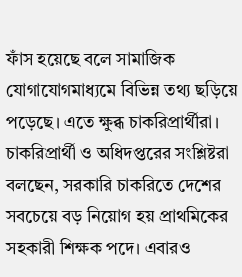ফাঁস হয়েছে বলে সামাজিক যোগাযোগমাধ্যমে বিভিন্ন তথ্য ছড়িয়ে পড়েছে। এতে ক্ষুব্ধ চাকরিপ্রার্থীরা।
চাকরিপ্রার্থী ও অধিদপ্তরের সংশ্লিষ্টরা বলছেন, সরকারি চাকরিতে দেশের সবচেয়ে বড় নিয়োগ হয় প্রাথমিকের সহকারী শিক্ষক পদে। এবারও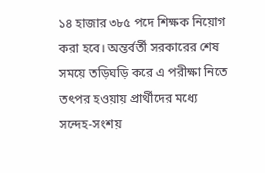১৪ হাজার ৩৮৫ পদে শিক্ষক নিয়োগ করা হবে। অন্তর্বর্তী সরকারের শেষ সময়ে তড়িঘড়ি করে এ পরীক্ষা নিতে তৎপর হওয়ায় প্রার্থীদের মধ্যে সন্দেহ-সংশয়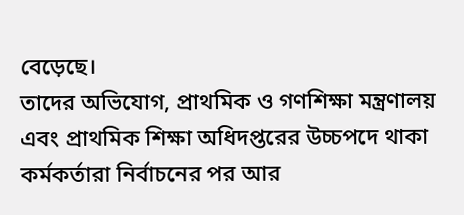বেড়েছে।
তাদের অভিযোগ, প্রাথমিক ও গণশিক্ষা মন্ত্রণালয় এবং প্রাথমিক শিক্ষা অধিদপ্তরের উচ্চপদে থাকা কর্মকর্তারা নির্বাচনের পর আর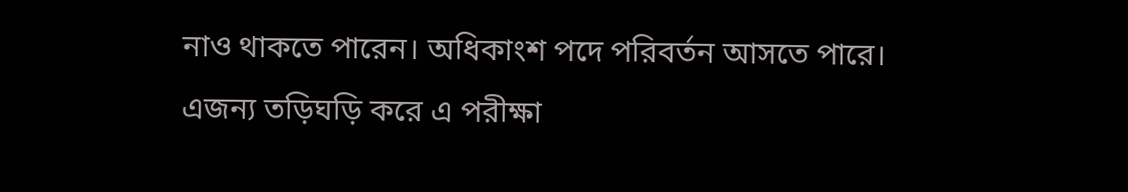নাও থাকতে পারেন। অধিকাংশ পদে পরিবর্তন আসতে পারে। এজন্য তড়িঘড়ি করে এ পরীক্ষা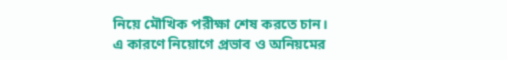নিয়ে মৌখিক পরীক্ষা শেষ করতে চান। এ কারণে নিয়োগে প্রভাব ও অনিয়মের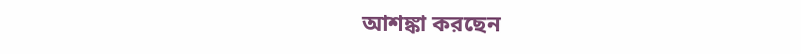আশঙ্কা করছেন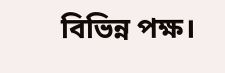বিভিন্ন পক্ষ।